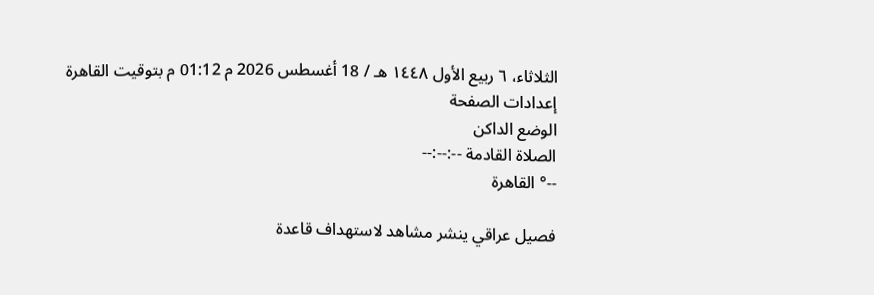الثلاثاء، ٦ ربيع الأول ١٤٤٨ هـ / 18 أغسطس 2026 م 01:12 م بتوقيت القاهرة
إعدادات الصفحة
الوضع الداكن
الصلاة القادمة --:--:--
--° القاهرة

فصيل عراقي ينشر مشاهد لاستهداف قاعدة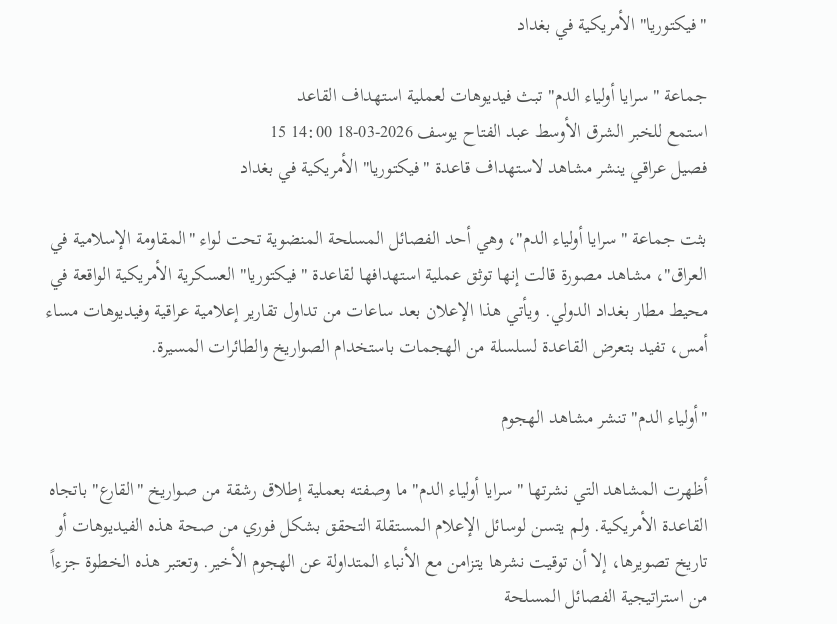"فيكتوريا" الأمريكية في بغداد

جماعة "سرايا أولياء الدم" تبث فيديوهات لعملية استهداف القاعد
استمع للخبر الشرق الأوسط عبد الفتاح يوسف 2026-03-18 14:00 15
فصيل عراقي ينشر مشاهد لاستهداف قاعدة "فيكتوريا" الأمريكية في بغداد

بثت جماعة "سرايا أولياء الدم"، وهي أحد الفصائل المسلحة المنضوية تحت لواء "المقاومة الإسلامية في العراق"، مشاهد مصورة قالت إنها توثق عملية استهدافها لقاعدة "فيكتوريا" العسكرية الأمريكية الواقعة في محيط مطار بغداد الدولي. ويأتي هذا الإعلان بعد ساعات من تداول تقارير إعلامية عراقية وفيديوهات مساء أمس، تفيد بتعرض القاعدة لسلسلة من الهجمات باستخدام الصواريخ والطائرات المسيرة.

"أولياء الدم" تنشر مشاهد الهجوم

أظهرت المشاهد التي نشرتها "سرايا أولياء الدم" ما وصفته بعملية إطلاق رشقة من صواريخ "القارع" باتجاه القاعدة الأمريكية. ولم يتسن لوسائل الإعلام المستقلة التحقق بشكل فوري من صحة هذه الفيديوهات أو تاريخ تصويرها، إلا أن توقيت نشرها يتزامن مع الأنباء المتداولة عن الهجوم الأخير. وتعتبر هذه الخطوة جزءاً من استراتيجية الفصائل المسلحة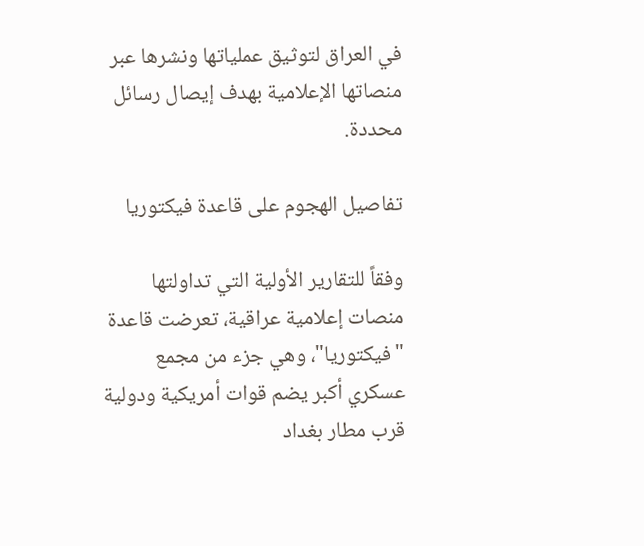في العراق لتوثيق عملياتها ونشرها عبر منصاتها الإعلامية بهدف إيصال رسائل محددة.

تفاصيل الهجوم على قاعدة فيكتوريا

وفقاً للتقارير الأولية التي تداولتها منصات إعلامية عراقية، تعرضت قاعدة "فيكتوريا"، وهي جزء من مجمع عسكري أكبر يضم قوات أمريكية ودولية قرب مطار بغداد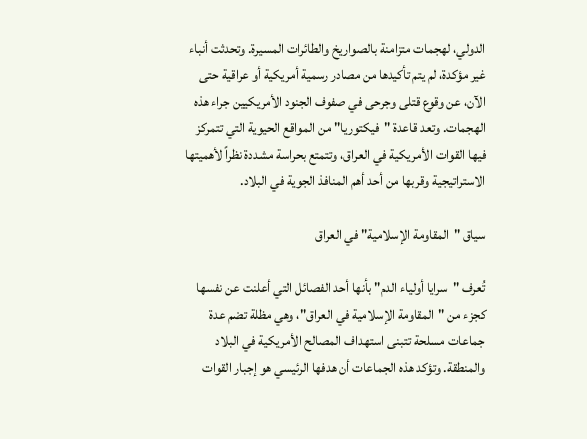الدولي، لهجمات متزامنة بالصواريخ والطائرات المسيرة. وتحدثت أنباء غير مؤكدة، لم يتم تأكيدها من مصادر رسمية أمريكية أو عراقية حتى الآن، عن وقوع قتلى وجرحى في صفوف الجنود الأمريكيين جراء هذه الهجمات. وتعد قاعدة "فيكتوريا" من المواقع الحيوية التي تتمركز فيها القوات الأمريكية في العراق، وتتمتع بحراسة مشددة نظراً لأهميتها الاستراتيجية وقربها من أحد أهم المنافذ الجوية في البلاد.

سياق "المقاومة الإسلامية" في العراق

تُعرف "سرايا أولياء الدم" بأنها أحد الفصائل التي أعلنت عن نفسها كجزء من "المقاومة الإسلامية في العراق"، وهي مظلة تضم عدة جماعات مسلحة تتبنى استهداف المصالح الأمريكية في البلاد والمنطقة. وتؤكد هذه الجماعات أن هدفها الرئيسي هو إجبار القوات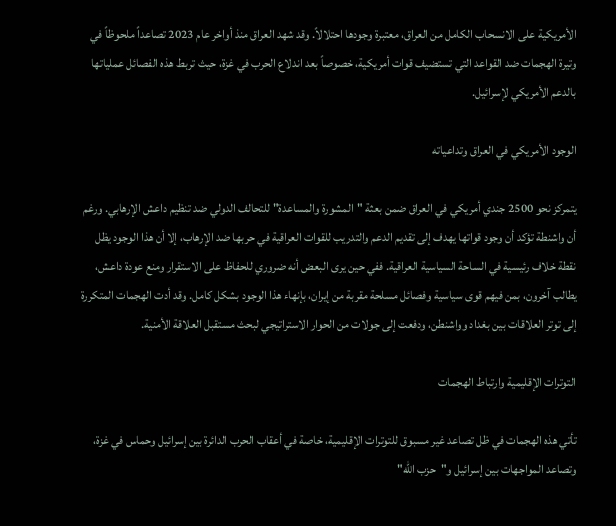الأمريكية على الانسحاب الكامل من العراق، معتبرة وجودها احتلالاً. وقد شهد العراق منذ أواخر عام 2023 تصاعداً ملحوظاً في وتيرة الهجمات ضد القواعد التي تستضيف قوات أمريكية، خصوصاً بعد اندلاع الحرب في غزة، حيث تربط هذه الفصائل عملياتها بالدعم الأمريكي لإسرائيل.

الوجود الأمريكي في العراق وتداعياته

يتمركز نحو 2500 جندي أمريكي في العراق ضمن بعثة "المشورة والمساعدة" للتحالف الدولي ضد تنظيم داعش الإرهابي. ورغم أن واشنطة تؤكد أن وجود قواتها يهدف إلى تقديم الدعم والتدريب للقوات العراقية في حربها ضد الإرهاب، إلا أن هذا الوجود يظل نقطة خلاف رئيسية في الساحة السياسية العراقية. ففي حين يرى البعض أنه ضروري للحفاظ على الاستقرار ومنع عودة داعش، يطالب آخرون، بمن فيهم قوى سياسية وفصائل مسلحة مقربة من إيران، بإنهاء هذا الوجود بشكل كامل. وقد أدت الهجمات المتكررة إلى توتر العلاقات بين بغداد وواشنطن، ودفعت إلى جولات من الحوار الاستراتيجي لبحث مستقبل العلاقة الأمنية.

التوترات الإقليمية وارتباط الهجمات

تأتي هذه الهجمات في ظل تصاعد غير مسبوق للتوترات الإقليمية، خاصة في أعقاب الحرب الدائرة بين إسرائيل وحماس في غزة، وتصاعد المواجهات بين إسرائيل و"حزب الله"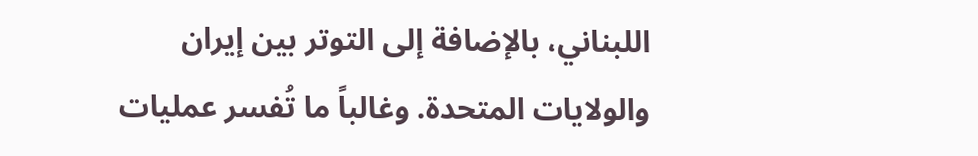اللبناني، بالإضافة إلى التوتر بين إيران والولايات المتحدة. وغالباً ما تُفسر عمليات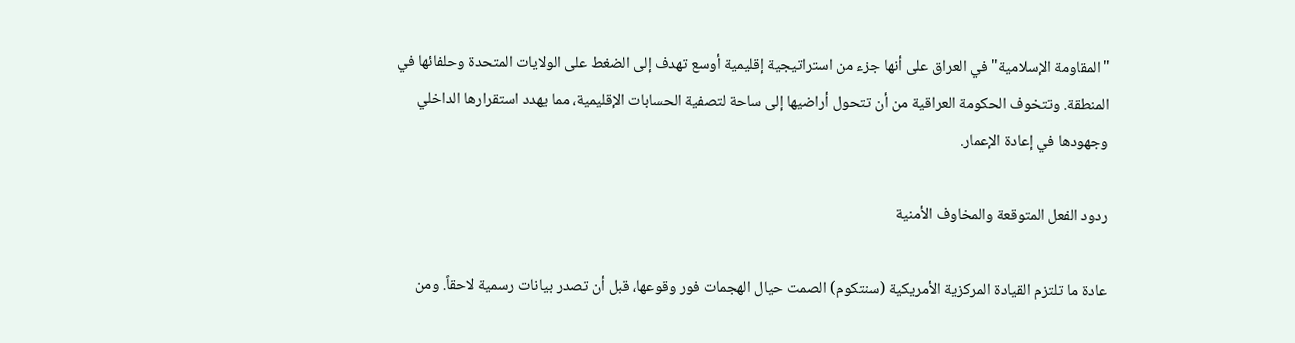"المقاومة الإسلامية" في العراق على أنها جزء من استراتيجية إقليمية أوسع تهدف إلى الضغط على الولايات المتحدة وحلفائها في المنطقة. وتتخوف الحكومة العراقية من أن تتحول أراضيها إلى ساحة لتصفية الحسابات الإقليمية، مما يهدد استقرارها الداخلي وجهودها في إعادة الإعمار.

ردود الفعل المتوقعة والمخاوف الأمنية

عادة ما تلتزم القيادة المركزية الأمريكية (سنتكوم) الصمت حيال الهجمات فور وقوعها، قبل أن تصدر بيانات رسمية لاحقاً. ومن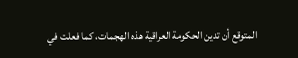المتوقع أن تدين الحكومة العراقية هذه الهجمات، كما فعلت في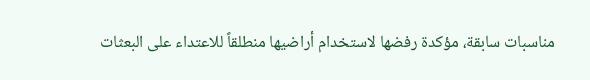مناسبات سابقة، مؤكدة رفضها لاستخدام أراضيها منطلقاً للاعتداء على البعثات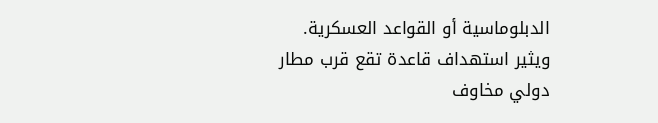الدبلوماسية أو القواعد العسكرية. ويثير استهداف قاعدة تقع قرب مطار دولي مخاوف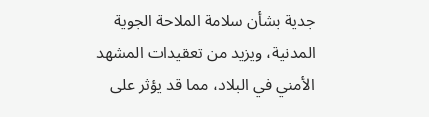جدية بشأن سلامة الملاحة الجوية المدنية، ويزيد من تعقيدات المشهد الأمني في البلاد، مما قد يؤثر على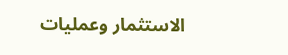الاستثمار وعمليات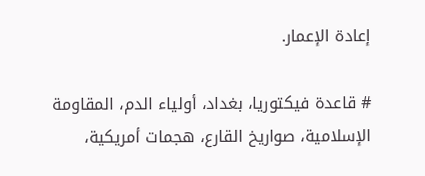إعادة الإعمار.

# قاعدة فيكتوريا، بغداد، أولياء الدم، المقاومة الإسلامية، صواريخ القارع، هجمات أمريكية،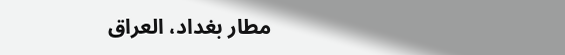مطار بغداد، العراق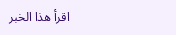اقرأ هذا الخبر